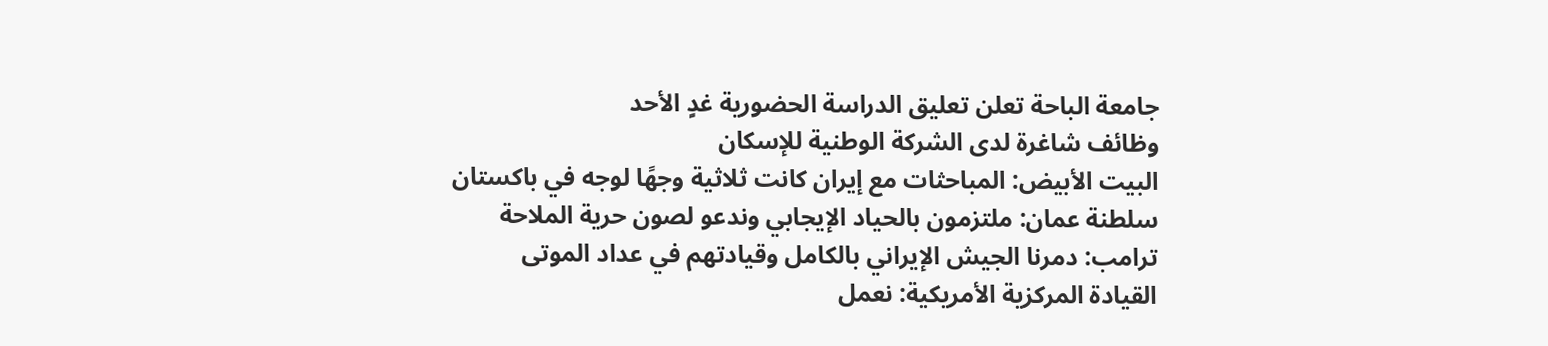جامعة الباحة تعلن تعليق الدراسة الحضورية غدٍ الأحد
وظائف شاغرة لدى الشركة الوطنية للإسكان
البيت الأبيض: المباحثات مع إيران كانت ثلاثية وجهًا لوجه في باكستان
سلطنة عمان: ملتزمون بالحياد الإيجابي وندعو لصون حرية الملاحة
ترامب: دمرنا الجيش الإيراني بالكامل وقيادتهم في عداد الموتى
القيادة المركزية الأمريكية: نعمل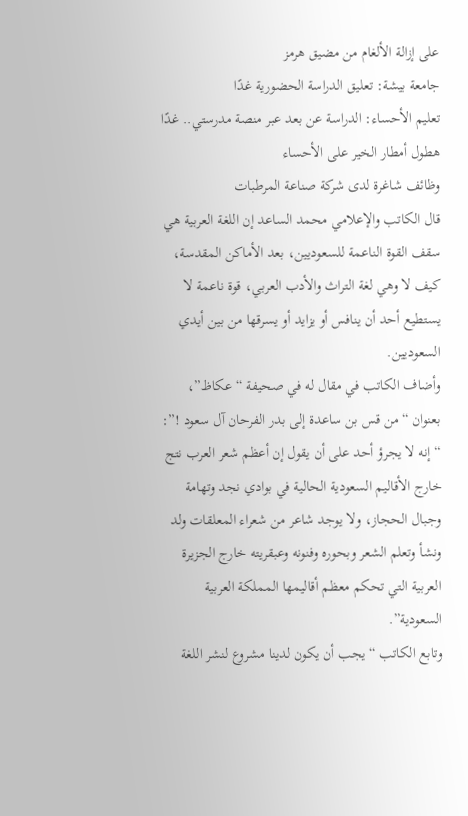على إزالة الألغام من مضيق هرمز
جامعة بيشة: تعليق الدراسة الحضورية غدًا
تعليم الأحساء: الدراسة عن بعد عبر منصة مدرستي.. غدًا
هطول أمطار الخير على الأحساء
وظائف شاغرة لدى شركة صناعة المرطبات
قال الكاتب والإعلامي محمد الساعد إن اللغة العربية هي سقف القوة الناعمة للسعوديين، بعد الأماكن المقدسة، كيف لا وهي لغة التراث والأدب العربي، قوة ناعمة لا يستطيع أحد أن ينافس أو يزايد أو يسرقها من بين أيدي السعوديين.
وأضاف الكاتب في مقال له في صحيفة “عكاظ”، بعنوان “من قس بن ساعدة إلى بدر الفرحان آل سعود !”: “إنه لا يجرؤ أحد على أن يقول إن أعظم شعر العرب نتج خارج الأقاليم السعودية الحالية في بوادي نجد وتهامة وجبال الحجاز، ولا يوجد شاعر من شعراء المعلقات ولد ونشأ وتعلم الشعر وبحوره وفنونه وعبقريته خارج الجزيرة العربية التي تحكم معظم أقاليمها المملكة العربية السعودية”.
وتابع الكاتب “يجب أن يكون لدينا مشروع لنشر اللغة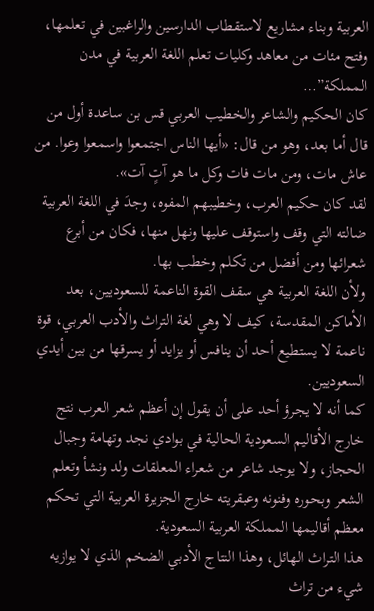العربية وبناء مشاريع لاستقطاب الدارسين والراغبين في تعلمها، وفتح مئات من معاهد وكليات تعلم اللغة العربية في مدن المملكة”…
كان الحكيم والشاعر والخطيب العربي قس بن ساعدة أول من قال أما بعد، وهو من قال: «أيها الناس اجتمعوا واسمعوا وعوا. من عاش مات، ومن مات فات وكل ما هو آتٍ آت».
لقد كان حكيم العرب، وخطيبهم المفوه، وجدَ في اللغة العربية ضالته التي وقف واستوقف عليها ونهل منها، فكان من أبرع شعرائها ومن أفضل من تكلم وخطب بها.
ولأن اللغة العربية هي سقف القوة الناعمة للسعوديين، بعد الأماكن المقدسة، كيف لا وهي لغة التراث والأدب العربي، قوة ناعمة لا يستطيع أحد أن ينافس أو يزايد أو يسرقها من بين أيدي السعوديين.
كما أنه لا يجرؤ أحد على أن يقول إن أعظم شعر العرب نتج خارج الأقاليم السعودية الحالية في بوادي نجد وتهامة وجبال الحجاز، ولا يوجد شاعر من شعراء المعلقات ولد ونشأ وتعلم الشعر وبحوره وفنونه وعبقريته خارج الجزيرة العربية التي تحكم معظم أقاليمها المملكة العربية السعودية.
هذا التراث الهائل، وهذا النتاج الأدبي الضخم الذي لا يوازيه شيء من تراث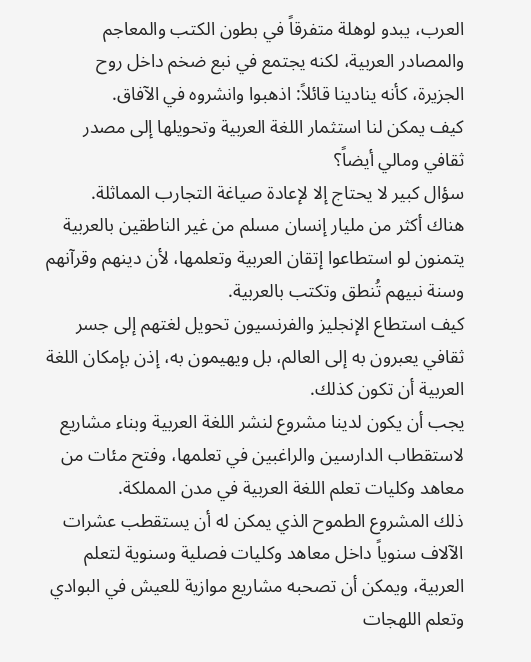العرب، يبدو لوهلة متفرقاً في بطون الكتب والمعاجم والمصادر العربية، لكنه يجتمع في نبع ضخم داخل روح الجزيرة، كأنه ينادينا قائلاً: اذهبوا وانشروه في الآفاق.
كيف يمكن لنا استثمار اللغة العربية وتحويلها إلى مصدر ثقافي ومالي أيضاً؟
سؤال كبير لا يحتاج إلا لإعادة صياغة التجارب المماثلة.
هناك أكثر من مليار إنسان مسلم من غير الناطقين بالعربية يتمنون لو استطاعوا إتقان العربية وتعلمها، لأن دينهم وقرآنهم وسنة نبيهم تُنطق وتكتب بالعربية.
كيف استطاع الإنجليز والفرنسيون تحويل لغتهم إلى جسر ثقافي يعبرون به إلى العالم، بل ويهيمون به، إذن بإمكان اللغة العربية أن تكون كذلك.
يجب أن يكون لدينا مشروع لنشر اللغة العربية وبناء مشاريع لاستقطاب الدارسين والراغبين في تعلمها، وفتح مئات من معاهد وكليات تعلم اللغة العربية في مدن المملكة.
ذلك المشروع الطموح الذي يمكن له أن يستقطب عشرات الآلاف سنوياً داخل معاهد وكليات فصلية وسنوية لتعلم العربية، ويمكن أن تصحبه مشاريع موازية للعيش في البوادي وتعلم اللهجات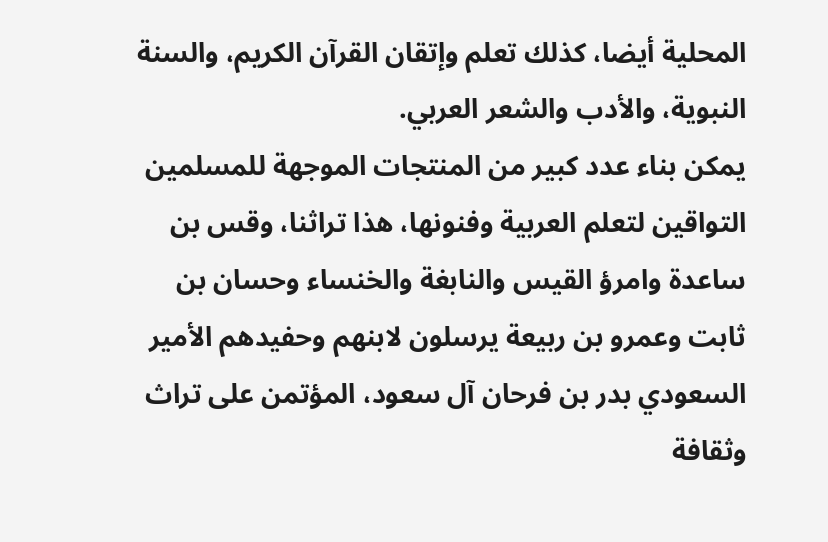المحلية أيضا، كذلك تعلم وإتقان القرآن الكريم، والسنة النبوية، والأدب والشعر العربي.
يمكن بناء عدد كبير من المنتجات الموجهة للمسلمين التواقين لتعلم العربية وفنونها، هذا تراثنا، وقس بن ساعدة وامرؤ القيس والنابغة والخنساء وحسان بن ثابت وعمرو بن ربيعة يرسلون لابنهم وحفيدهم الأمير السعودي بدر بن فرحان آل سعود، المؤتمن على تراث وثقافة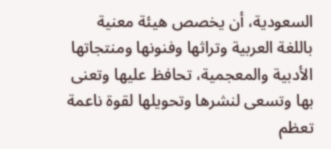السعودية، أن يخصص هيئة معنية باللغة العربية وتراثها وفنونها ومنتجاتها الأدبية والمعجمية، تحافظ عليها وتعنى بها وتسعى لنشرها وتحويلها لقوة ناعمة تعظم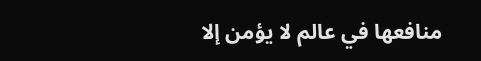منافعها في عالم لا يؤمن إلا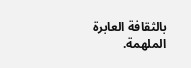بالثقافة العابرة الملهمة.